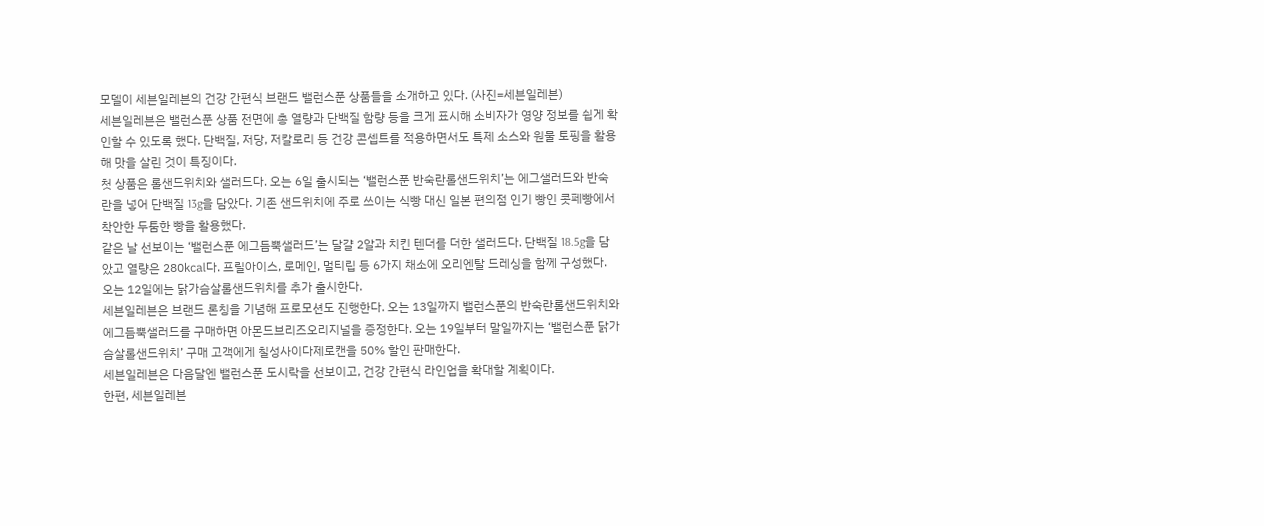모델이 세븐일레븐의 건강 간편식 브랜드 밸런스푼 상품들을 소개하고 있다. (사진=세븐일레븐)
세븐일레븐은 밸런스푼 상품 전면에 총 열량과 단백질 함량 등을 크게 표시해 소비자가 영양 정보를 쉽게 확인할 수 있도록 했다. 단백질, 저당, 저칼로리 등 건강 콘셉트를 적용하면서도 특제 소스와 원물 토핑을 활용해 맛을 살린 것이 특징이다.
첫 상품은 롤샌드위치와 샐러드다. 오는 6일 출시되는 ‘밸런스푼 반숙란롤샌드위치’는 에그샐러드와 반숙란을 넣어 단백질 13g을 담았다. 기존 샌드위치에 주로 쓰이는 식빵 대신 일본 편의점 인기 빵인 콧페빵에서 착안한 두툼한 빵을 활용했다.
같은 날 선보이는 ‘밸런스푼 에그듬뿍샐러드’는 달걀 2알과 치킨 텐더를 더한 샐러드다. 단백질 18.5g을 담았고 열량은 280㎉다. 프릴아이스, 로메인, 멀티립 등 6가지 채소에 오리엔탈 드레싱을 함께 구성했다. 오는 12일에는 닭가슴살롤샌드위치를 추가 출시한다.
세븐일레븐은 브랜드 론칭을 기념해 프로모션도 진행한다. 오는 13일까지 밸런스푼의 반숙란롤샌드위치와 에그듬뿍샐러드를 구매하면 아몬드브리즈오리지널을 증정한다. 오는 19일부터 말일까지는 ‘밸런스푼 닭가슴살롤샌드위치’ 구매 고객에게 칠성사이다제로캔을 50% 할인 판매한다.
세븐일레븐은 다음달엔 밸런스푼 도시락을 선보이고, 건강 간편식 라인업을 확대할 계획이다.
한편, 세븐일레븐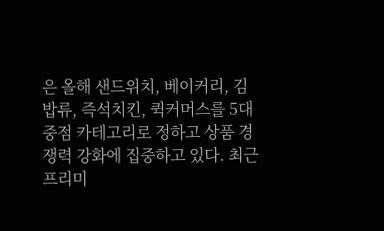은 올해 샌드위치, 베이커리, 김밥류, 즉석치킨, 퀵커머스를 5대 중점 카테고리로 정하고 상품 경쟁력 강화에 집중하고 있다. 최근 프리미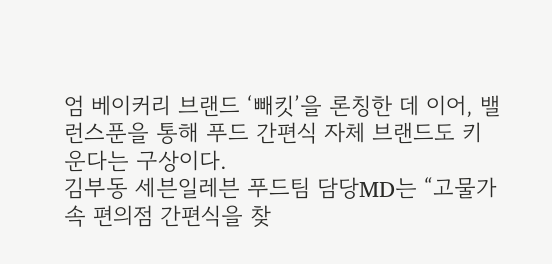엄 베이커리 브랜드 ‘빼킷’을 론칭한 데 이어, 밸런스푼을 통해 푸드 간편식 자체 브랜드도 키운다는 구상이다.
김부동 세븐일레븐 푸드팀 담당MD는 “고물가 속 편의점 간편식을 찾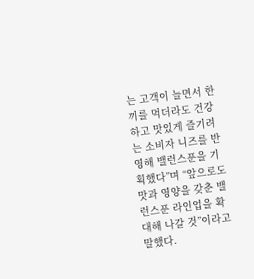는 고객이 늘면서 한 끼를 먹더라도 건강하고 맛있게 즐기려는 소비자 니즈를 반영해 밸런스푼을 기획했다”며 “앞으로도 맛과 영양을 갖춘 밸런스푼 라인업을 확대해 나갈 것”이라고 말했다.